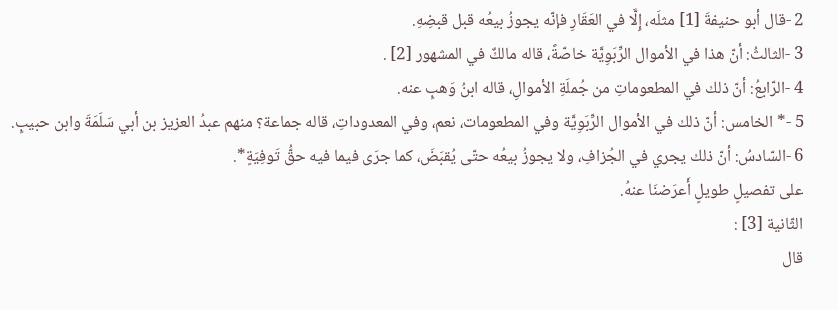2 -قال أبو حنيفةَ [1] مثلَه، إِلَّا في العَقَارِ فإنّه يجوزُ بيعُه قبل قبضِهِ.
3 -الثالثُ: أنّ هذا في الأموال الرِّبَوِيَّة خاصّةً، قاله مالكٌ في المشهور [2] .
4 -الرّابعُ: أنّ ذلك في المطعوماتِ من جُملَةِ الأموالِ، قاله ابنُ وَهبٍ عنه.
5 -* الخامس: أنّ ذلك في الأموال الرِّبَوِيَّة وفي المطعومات، نعم، وفي المعدوداتِ، قاله جماعة؟ منهم عبدُ العزيز بن أبي سَلَمَةَ وابن حبيبٍ.
6 -السّادسُ: أنّ ذلك يجري في الجُزافِ، ولا يجوزُ بيعُه حتّى يُقبَضَ، كما جرَى فيما فيه حقُّ تَوفِيَةٍ*.
على تفصيلٍ طويلٍ أَعرَضنَا عنهُ.
الثّانية [3] :
قال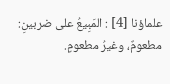علماؤنا [4] : المَبِيعُ على ضربينِ: مطعومٌ، وغيرُ مطعومٍ.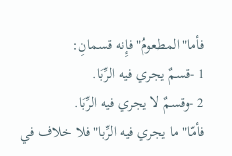فأما"المطعومُ"فإِنه قسمانِ:
1 -قسمٌ يجري فيه الرِّبَا.
2 -وقسمٌ لا يجري فيه الرِّبَا.
فأمّا"ما يجري فيه الرِّبا"فلا خلاف في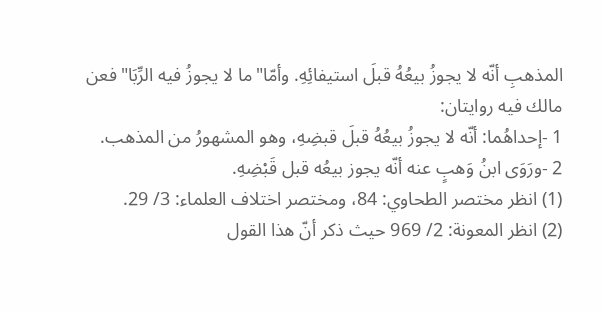المذهبِ أنّه لا يجوزُ بيعُهُ قبلَ استيفائِهِ. وأمّا"ما لا يجوزُ فيه الرِّبَا"فعن مالك فيه روايتان:
1 -إحداهُما: أنّه لا يجوزُ بيعُهُ قبلَ قبضِهِ، وهو المشهورُ من المذهب.
2 -ورَوَى ابنُ وَهبٍ عنه أنّه يجوز بيعُه قبل قَبْضِهِ.
(1) انظر مختصر الطحاوي: 84، ومختصر اختلاف العلماء: 3/ 29.
(2) انظر المعونة: 2/ 969 حيث ذكر أنّ هذا القول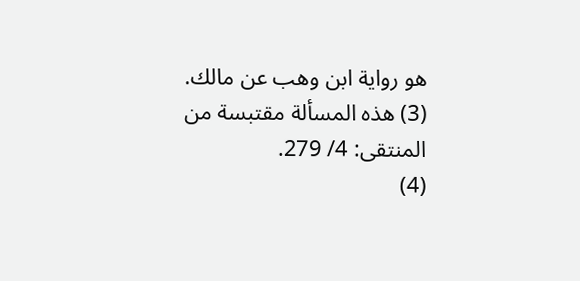هو رواية ابن وهب عن مالك.
(3) هذه المسألة مقتبسة من المنتقى: 4/ 279.
(4)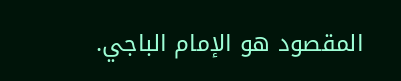المقصود هو الإمام الباجي.